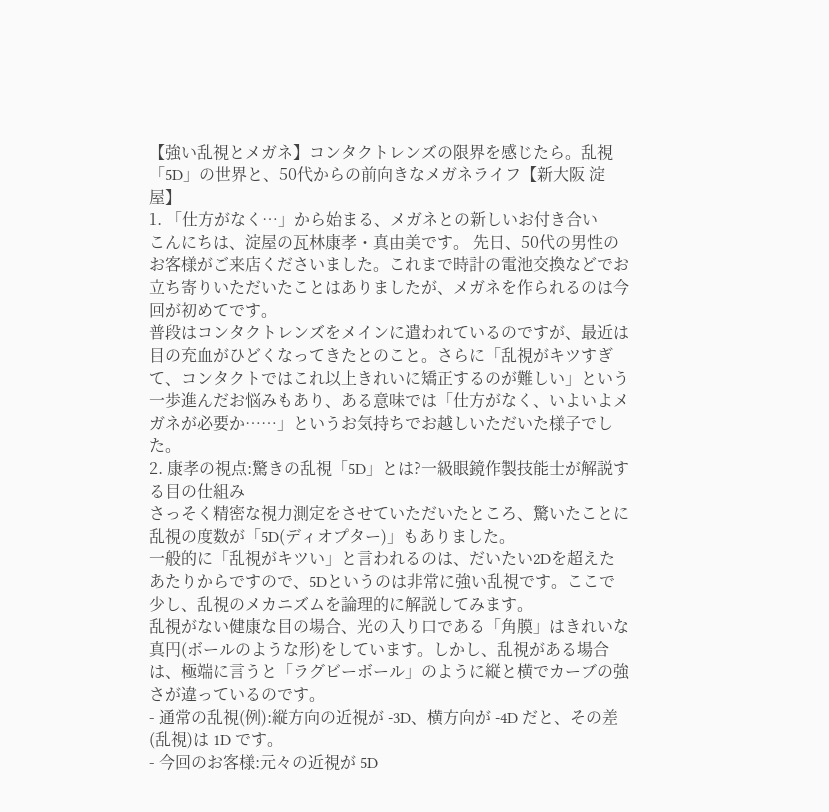【強い乱視とメガネ】コンタクトレンズの限界を感じたら。乱視「5D」の世界と、50代からの前向きなメガネライフ【新大阪 淀屋】
1. 「仕方がなく…」から始まる、メガネとの新しいお付き合い
こんにちは、淀屋の瓦林康孝・真由美です。 先日、50代の男性のお客様がご来店くださいました。これまで時計の電池交換などでお立ち寄りいただいたことはありましたが、メガネを作られるのは今回が初めてです。
普段はコンタクトレンズをメインに遣われているのですが、最近は目の充血がひどくなってきたとのこと。さらに「乱視がキツすぎて、コンタクトではこれ以上きれいに矯正するのが難しい」という一歩進んだお悩みもあり、ある意味では「仕方がなく、いよいよメガネが必要か……」というお気持ちでお越しいただいた様子でした。
2. 康孝の視点:驚きの乱視「5D」とは?一級眼鏡作製技能士が解説する目の仕組み
さっそく精密な視力測定をさせていただいたところ、驚いたことに乱視の度数が「5D(ディオプター)」もありました。
一般的に「乱視がキツい」と言われるのは、だいたい2Dを超えたあたりからですので、5Dというのは非常に強い乱視です。ここで少し、乱視のメカニズムを論理的に解説してみます。
乱視がない健康な目の場合、光の入り口である「角膜」はきれいな真円(ボールのような形)をしています。しかし、乱視がある場合は、極端に言うと「ラグビーボール」のように縦と横でカーブの強さが違っているのです。
- 通常の乱視(例):縦方向の近視が -3D、横方向が -4D だと、その差(乱視)は 1D です。
- 今回のお客様:元々の近視が 5D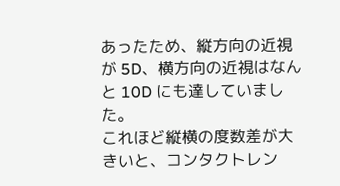あったため、縦方向の近視が 5D、横方向の近視はなんと 10D にも達していました。
これほど縦横の度数差が大きいと、コンタクトレン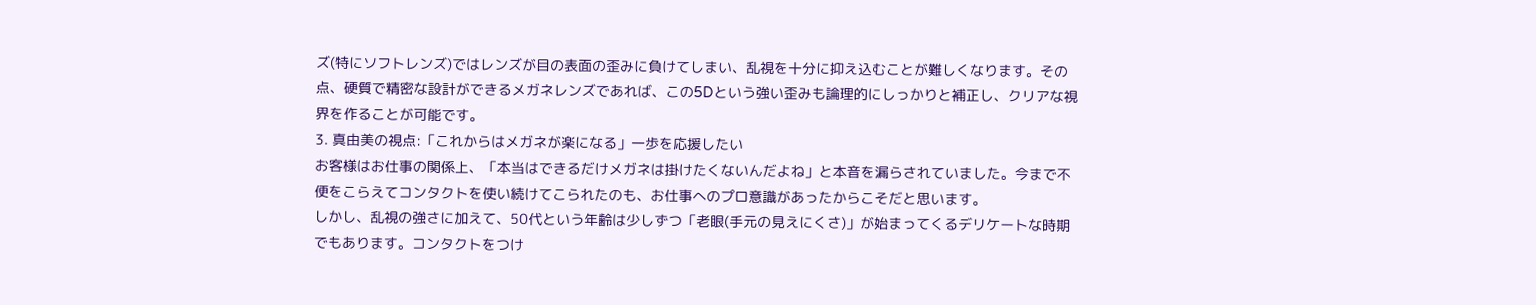ズ(特にソフトレンズ)ではレンズが目の表面の歪みに負けてしまい、乱視を十分に抑え込むことが難しくなります。その点、硬質で精密な設計ができるメガネレンズであれば、この5Dという強い歪みも論理的にしっかりと補正し、クリアな視界を作ることが可能です。
3. 真由美の視点:「これからはメガネが楽になる」一歩を応援したい
お客様はお仕事の関係上、「本当はできるだけメガネは掛けたくないんだよね」と本音を漏らされていました。今まで不便をこらえてコンタクトを使い続けてこられたのも、お仕事へのプロ意識があったからこそだと思います。
しかし、乱視の強さに加えて、50代という年齢は少しずつ「老眼(手元の見えにくさ)」が始まってくるデリケートな時期でもあります。コンタクトをつけ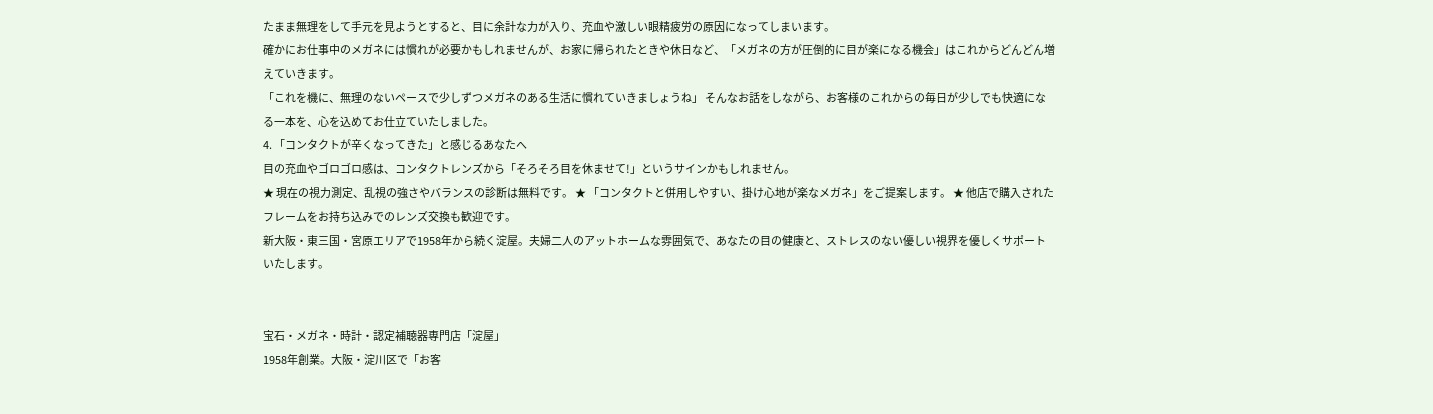たまま無理をして手元を見ようとすると、目に余計な力が入り、充血や激しい眼精疲労の原因になってしまいます。
確かにお仕事中のメガネには慣れが必要かもしれませんが、お家に帰られたときや休日など、「メガネの方が圧倒的に目が楽になる機会」はこれからどんどん増えていきます。
「これを機に、無理のないペースで少しずつメガネのある生活に慣れていきましょうね」 そんなお話をしながら、お客様のこれからの毎日が少しでも快適になる一本を、心を込めてお仕立ていたしました。
4. 「コンタクトが辛くなってきた」と感じるあなたへ
目の充血やゴロゴロ感は、コンタクトレンズから「そろそろ目を休ませて!」というサインかもしれません。
★ 現在の視力測定、乱視の強さやバランスの診断は無料です。 ★ 「コンタクトと併用しやすい、掛け心地が楽なメガネ」をご提案します。 ★ 他店で購入されたフレームをお持ち込みでのレンズ交換も歓迎です。
新大阪・東三国・宮原エリアで1958年から続く淀屋。夫婦二人のアットホームな雰囲気で、あなたの目の健康と、ストレスのない優しい視界を優しくサポートいたします。


宝石・メガネ・時計・認定補聴器専門店「淀屋」
1958年創業。大阪・淀川区で「お客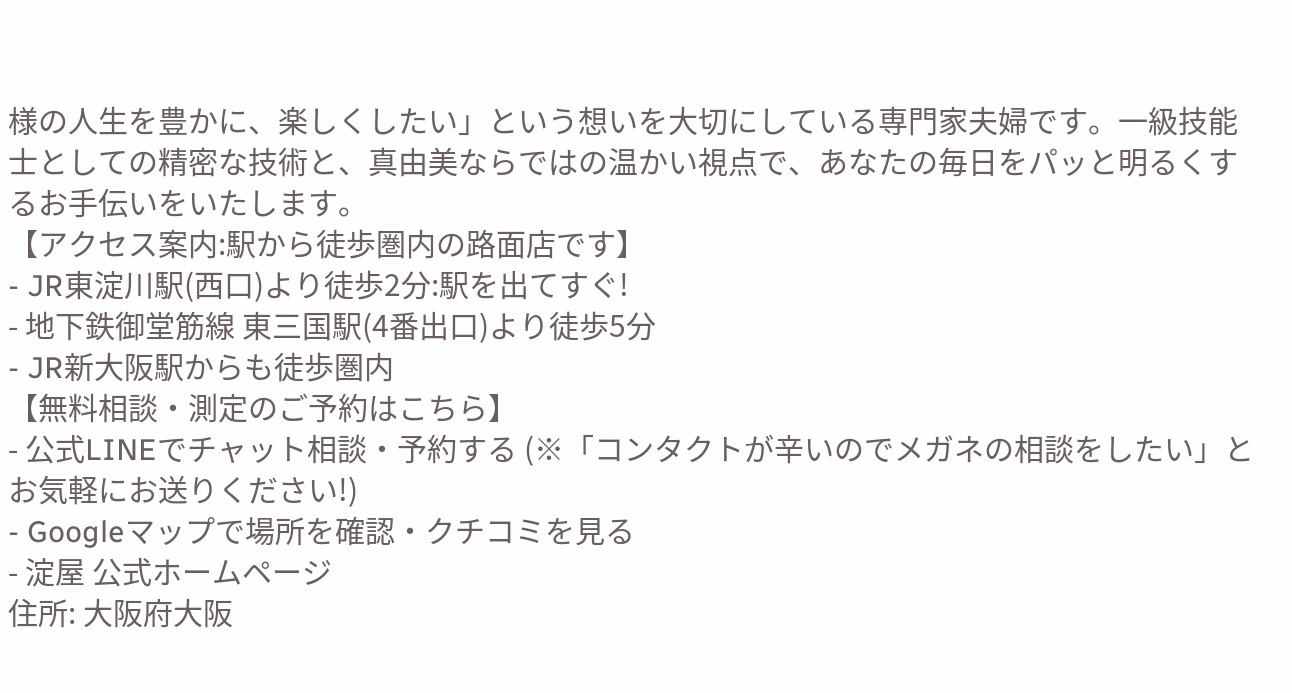様の人生を豊かに、楽しくしたい」という想いを大切にしている専門家夫婦です。一級技能士としての精密な技術と、真由美ならではの温かい視点で、あなたの毎日をパッと明るくするお手伝いをいたします。
【アクセス案内:駅から徒歩圏内の路面店です】
- JR東淀川駅(西口)より徒歩2分:駅を出てすぐ!
- 地下鉄御堂筋線 東三国駅(4番出口)より徒歩5分
- JR新大阪駅からも徒歩圏内
【無料相談・測定のご予約はこちら】
- 公式LINEでチャット相談・予約する (※「コンタクトが辛いのでメガネの相談をしたい」とお気軽にお送りください!)
- Googleマップで場所を確認・クチコミを見る
- 淀屋 公式ホームページ
住所: 大阪府大阪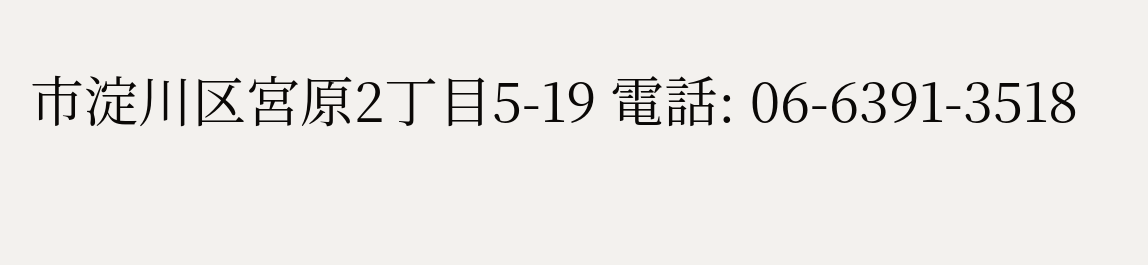市淀川区宮原2丁目5-19 電話: 06-6391-3518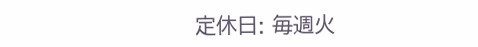定休日: 毎週火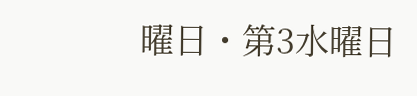曜日・第3水曜日